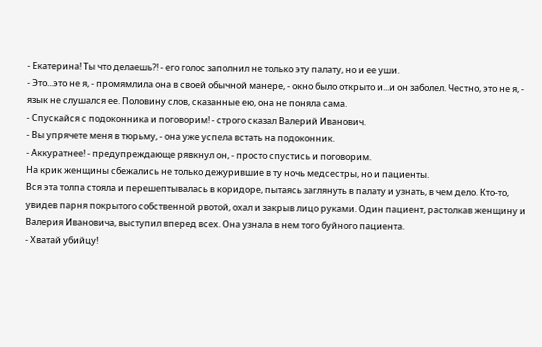- Екатерина! Ты что делаешь?! - его голос заполнил не только эту палату, но и ее уши.
- Это...это не я, - промямлила она в своей обычной манере, - окно было открыто и...и он заболел. Честно, это не я, - язык не слушался ее. Половину слов, сказанные ею, она не поняла сама.
- Спускайся с подоконника и поговорим! - строго сказал Валерий Иванович.
- Вы упрячете меня в тюрьму, - она уже успела встать на подоконник.
- Аккуратнее! - предупреждающе рявкнул он, - просто спустись и поговорим.
На крик женщины сбежались не только дежурившие в ту ночь медсестры, но и пациенты.
Вся эта толпа стояла и перешептывалась в коридоре, пытаясь заглянуть в палату и узнать, в чем дело. Кто-то, увидев парня покрытого собственной рвотой, охал и закрыв лицо руками. Один пациент, растолкав женщину и Валерия Ивановича, выступил вперед всех. Она узнала в нем того буйного пациента.
- Хватай убийцу!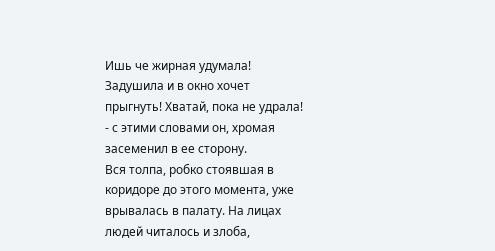Ишь че жирная удумала! Задушила и в окно хочет прыгнуть! Хватай, пока не удрала! - с этими словами он, хромая засеменил в ее сторону.
Вся толпа, робко стоявшая в коридоре до этого момента, уже врывалась в палату. На лицах людей читалось и злоба,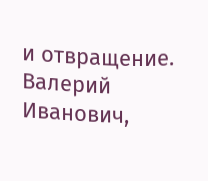и отвращение. Валерий Иванович,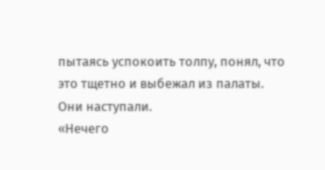пытаясь успокоить толпу, понял, что это тщетно и выбежал из палаты.
Они наступали.
«Нечего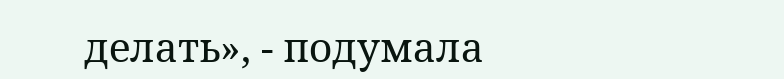делать», - подумала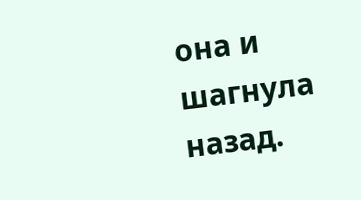она и шагнула назад.